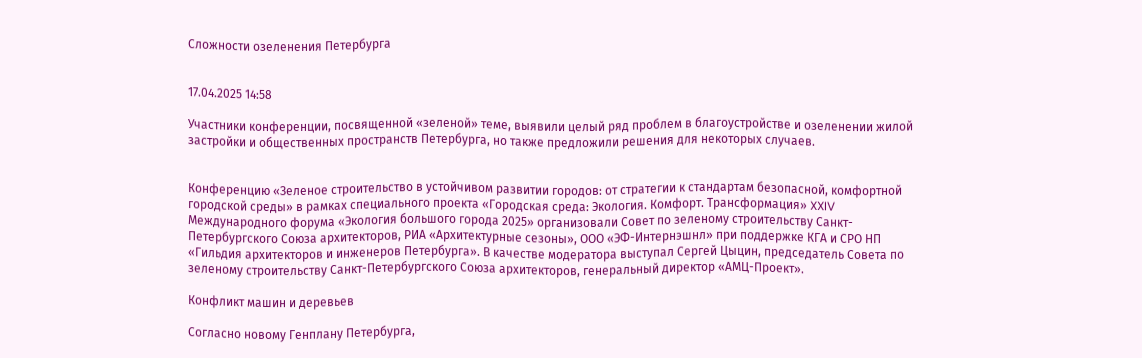Сложности озеленения Петербурга


17.04.2025 14:58

Участники конференции, посвященной «зеленой» теме, выявили целый ряд проблем в благоустройстве и озеленении жилой застройки и общественных пространств Петербурга, но также предложили решения для некоторых случаев.


Конференцию «Зеленое строительство в устойчивом развитии городов: от стратегии к стандартам безопасной, комфортной городской среды» в рамках специального проекта «Городская среда: Экология. Комфорт. Трансформация» XXIV Международного форума «Экология большого города 2025» организовали Совет по зеленому строительству Санкт-Петербургского Союза архитекторов, РИА «Архитектурные сезоны», ООО «ЭФ-Интернэшнл» при поддержке КГА и СРО НП «Гильдия архитекторов и инженеров Петербурга». В качестве модератора выступал Сергей Цыцин, председатель Совета по зеленому строительству Санкт-Петербургского Союза архитекторов, генеральный директор «АМЦ-Проект».

Конфликт машин и деревьев

Согласно новому Генплану Петербурга,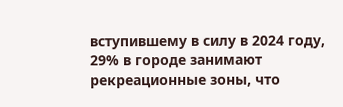вступившему в силу в 2024 году, 29% в городе занимают рекреационные зоны, что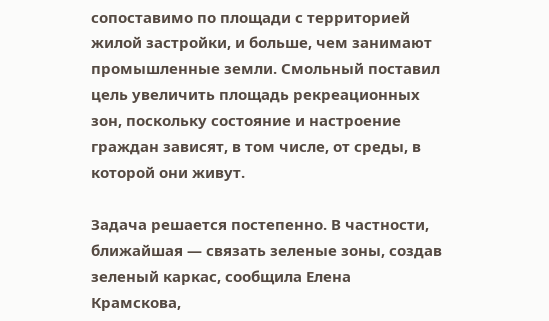сопоставимо по площади с территорией жилой застройки, и больше, чем занимают промышленные земли. Смольный поставил цель увеличить площадь рекреационных зон, поскольку состояние и настроение граждан зависят, в том числе, от среды, в которой они живут.

Задача решается постепенно. В частности, ближайшая — связать зеленые зоны, создав зеленый каркас, сообщила Елена Крамскова,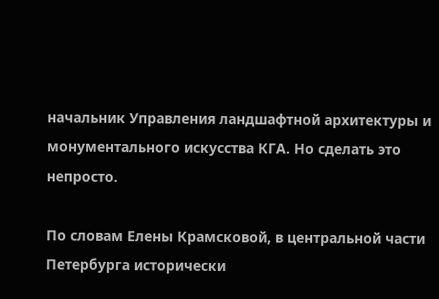начальник Управления ландшафтной архитектуры и монументального искусства КГА. Но сделать это непросто.

По словам Елены Крамсковой, в центральной части Петербурга исторически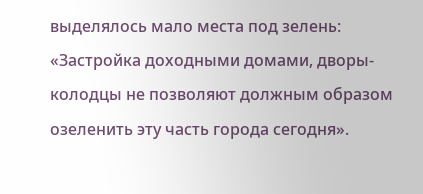выделялось мало места под зелень: «Застройка доходными домами, дворы-колодцы не позволяют должным образом озеленить эту часть города сегодня».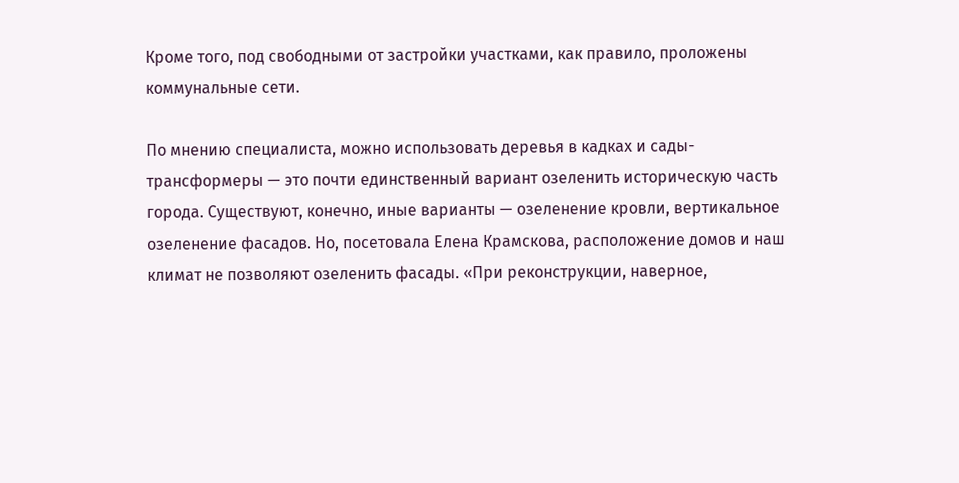Кроме того, под свободными от застройки участками, как правило, проложены коммунальные сети.

По мнению специалиста, можно использовать деревья в кадках и сады-трансформеры — это почти единственный вариант озеленить историческую часть города. Существуют, конечно, иные варианты — озеленение кровли, вертикальное озеленение фасадов. Но, посетовала Елена Крамскова, расположение домов и наш климат не позволяют озеленить фасады. «При реконструкции, наверное,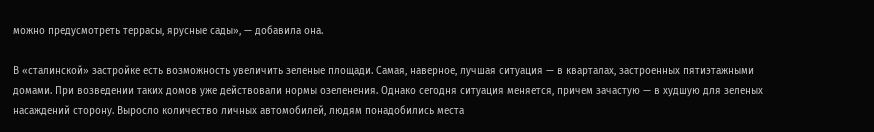можно предусмотреть террасы, ярусные сады», — добавила она.

В «сталинской» застройке есть возможность увеличить зеленые площади. Самая, наверное, лучшая ситуация — в кварталах, застроенных пятиэтажными домами. При возведении таких домов уже действовали нормы озеленения. Однако сегодня ситуация меняется, причем зачастую — в худшую для зеленых насаждений сторону. Выросло количество личных автомобилей, людям понадобились места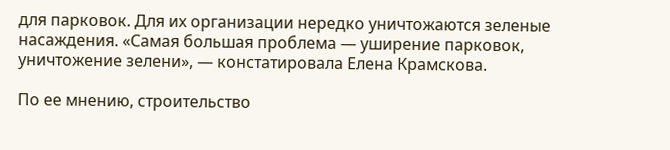для парковок. Для их организации нередко уничтожаются зеленые насаждения. «Самая большая проблема — уширение парковок, уничтожение зелени», — констатировала Елена Крамскова.

По ее мнению, строительство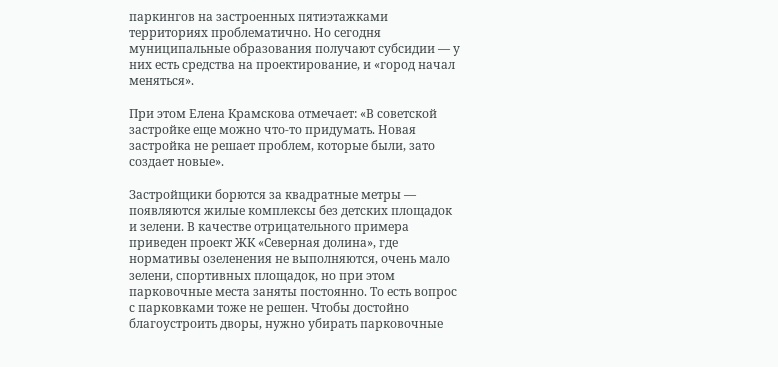паркингов на застроенных пятиэтажками территориях проблематично. Но сегодня муниципальные образования получают субсидии — у них есть средства на проектирование, и «город начал меняться».

При этом Елена Крамскова отмечает: «В советской застройке еще можно что-то придумать. Новая застройка не решает проблем, которые были, зато создает новые».

Застройщики борются за квадратные метры — появляются жилые комплексы без детских площадок и зелени. В качестве отрицательного примера приведен проект ЖК «Северная долина», где нормативы озеленения не выполняются, очень мало зелени, спортивных площадок, но при этом парковочные места заняты постоянно. То есть вопрос с парковками тоже не решен. Чтобы достойно благоустроить дворы, нужно убирать парковочные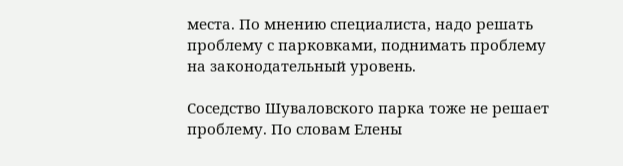места. По мнению специалиста, надо решать проблему с парковками, поднимать проблему на законодательный уровень.

Соседство Шуваловского парка тоже не решает проблему. По словам Елены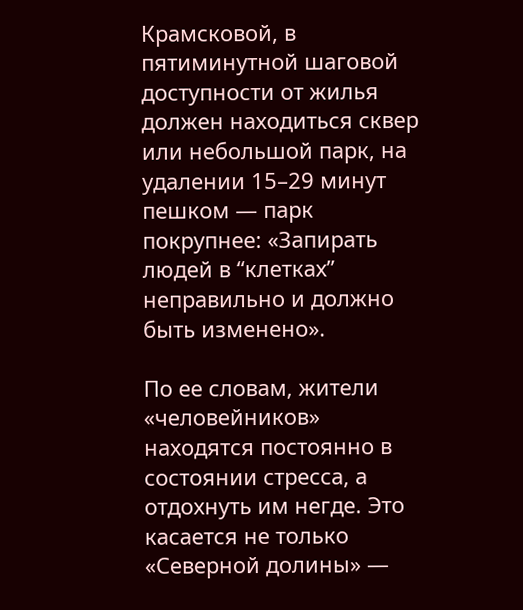Крамсковой, в пятиминутной шаговой доступности от жилья должен находиться сквер или небольшой парк, на удалении 15–29 минут пешком — парк покрупнее: «Запирать людей в “клетках” неправильно и должно быть изменено».

По ее словам, жители «человейников» находятся постоянно в состоянии стресса, а отдохнуть им негде. Это касается не только «Северной долины» —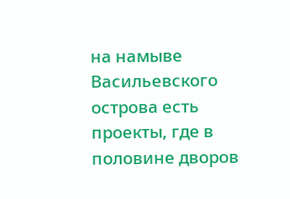на намыве Васильевского острова есть проекты, где в половине дворов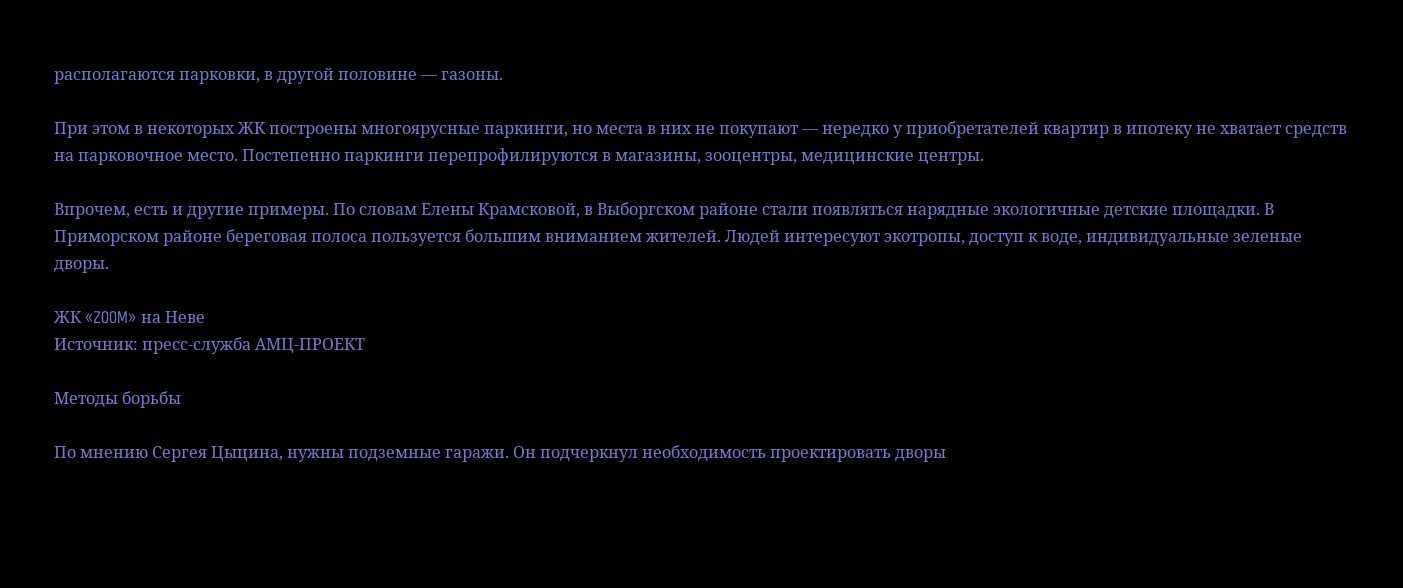располагаются парковки, в другой половине — газоны.

При этом в некоторых ЖК построены многоярусные паркинги, но места в них не покупают — нередко у приобретателей квартир в ипотеку не хватает средств на парковочное место. Постепенно паркинги перепрофилируются в магазины, зооцентры, медицинские центры.

Впрочем, есть и другие примеры. По словам Елены Крамсковой, в Выборгском районе стали появляться нарядные экологичные детские площадки. В Приморском районе береговая полоса пользуется большим вниманием жителей. Людей интересуют экотропы, доступ к воде, индивидуальные зеленые дворы.

ЖК «ZOOM» на Неве
Источник: пресс-служба АМЦ-ПРОЕКТ

Методы борьбы

По мнению Сергея Цыцина, нужны подземные гаражи. Он подчеркнул необходимость проектировать дворы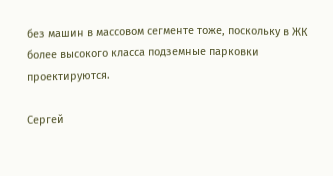без машин в массовом сегменте тоже, поскольку в ЖК более высокого класса подземные парковки проектируются.

Сергей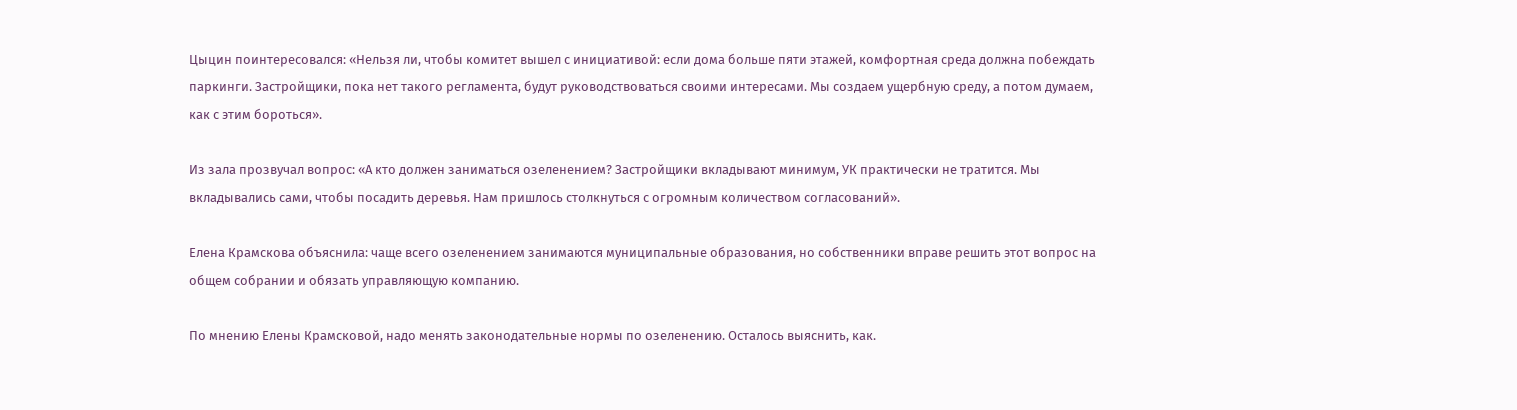Цыцин поинтересовался: «Нельзя ли, чтобы комитет вышел с инициативой: если дома больше пяти этажей, комфортная среда должна побеждать паркинги. Застройщики, пока нет такого регламента, будут руководствоваться своими интересами. Мы создаем ущербную среду, а потом думаем, как с этим бороться».

Из зала прозвучал вопрос: «А кто должен заниматься озеленением? Застройщики вкладывают минимум, УК практически не тратится. Мы вкладывались сами, чтобы посадить деревья. Нам пришлось столкнуться с огромным количеством согласований».

Елена Крамскова объяснила: чаще всего озеленением занимаются муниципальные образования, но собственники вправе решить этот вопрос на общем собрании и обязать управляющую компанию.

По мнению Елены Крамсковой, надо менять законодательные нормы по озеленению. Осталось выяснить, как.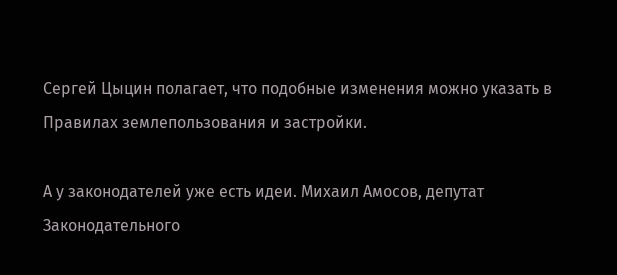Сергей Цыцин полагает, что подобные изменения можно указать в Правилах землепользования и застройки.

А у законодателей уже есть идеи. Михаил Амосов, депутат Законодательного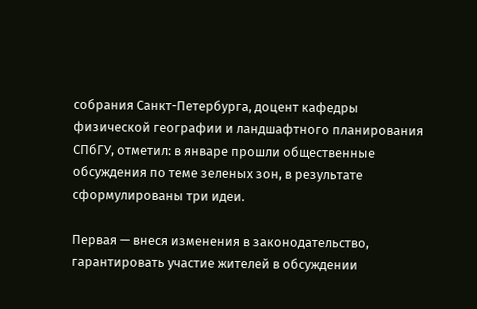собрания Санкт-Петербурга, доцент кафедры физической географии и ландшафтного планирования СПбГУ, отметил: в январе прошли общественные обсуждения по теме зеленых зон, в результате сформулированы три идеи.

Первая — внеся изменения в законодательство, гарантировать участие жителей в обсуждении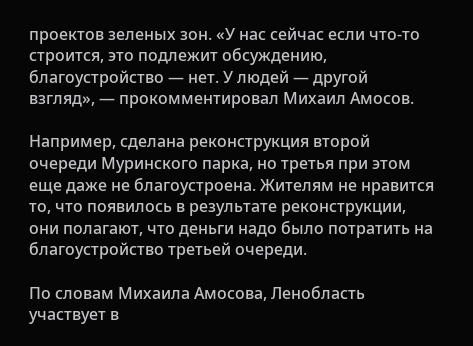проектов зеленых зон. «У нас сейчас если что-то строится, это подлежит обсуждению, благоустройство — нет. У людей — другой взгляд», — прокомментировал Михаил Амосов.

Например, сделана реконструкция второй очереди Муринского парка, но третья при этом еще даже не благоустроена. Жителям не нравится то, что появилось в результате реконструкции, они полагают, что деньги надо было потратить на благоустройство третьей очереди.

По словам Михаила Амосова, Ленобласть участвует в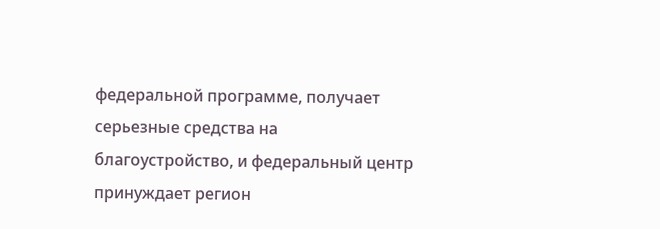федеральной программе, получает серьезные средства на благоустройство, и федеральный центр принуждает регион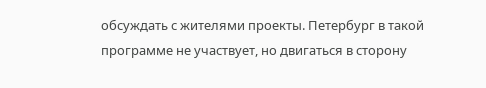обсуждать с жителями проекты. Петербург в такой программе не участвует, но двигаться в сторону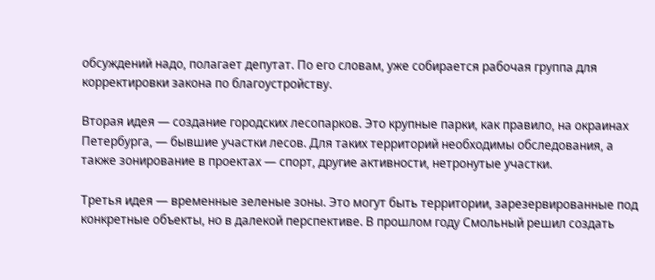обсуждений надо, полагает депутат. По его словам, уже собирается рабочая группа для корректировки закона по благоустройству.

Вторая идея — создание городских лесопарков. Это крупные парки, как правило, на окраинах Петербурга, — бывшие участки лесов. Для таких территорий необходимы обследования, а также зонирование в проектах — спорт, другие активности, нетронутые участки.

Третья идея — временные зеленые зоны. Это могут быть территории, зарезервированные под конкретные объекты, но в далекой перспективе. В прошлом году Смольный решил создать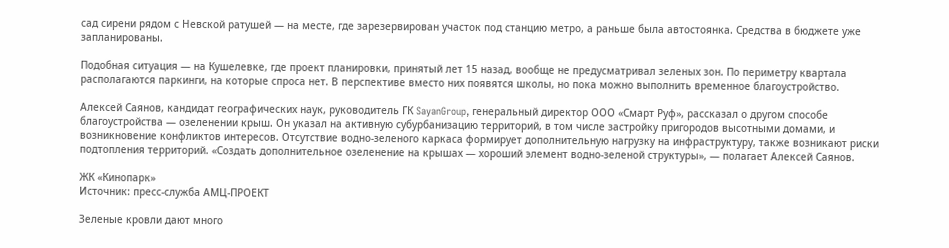сад сирени рядом с Невской ратушей — на месте, где зарезервирован участок под станцию метро, а раньше была автостоянка. Средства в бюджете уже запланированы.

Подобная ситуация — на Кушелевке, где проект планировки, принятый лет 15 назад, вообще не предусматривал зеленых зон. По периметру квартала располагаются паркинги, на которые спроса нет. В перспективе вместо них появятся школы, но пока можно выполнить временное благоустройство.

Алексей Саянов, кандидат географических наук, руководитель ГК SayanGroup, генеральный директор ООО «Смарт Руф», рассказал о другом способе благоустройства — озеленении крыш. Он указал на активную субурбанизацию территорий, в том числе застройку пригородов высотными домами, и возникновение конфликтов интересов. Отсутствие водно-зеленого каркаса формирует дополнительную нагрузку на инфраструктуру, также возникают риски подтопления территорий. «Создать дополнительное озеленение на крышах — хороший элемент водно-зеленой структуры», — полагает Алексей Саянов.

ЖК «Кинопарк»
Источник: пресс-служба АМЦ-ПРОЕКТ

Зеленые кровли дают много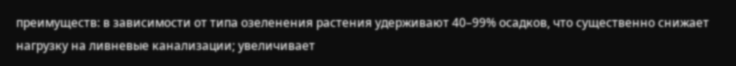преимуществ: в зависимости от типа озеленения растения удерживают 40–99% осадков, что существенно снижает нагрузку на ливневые канализации; увеличивает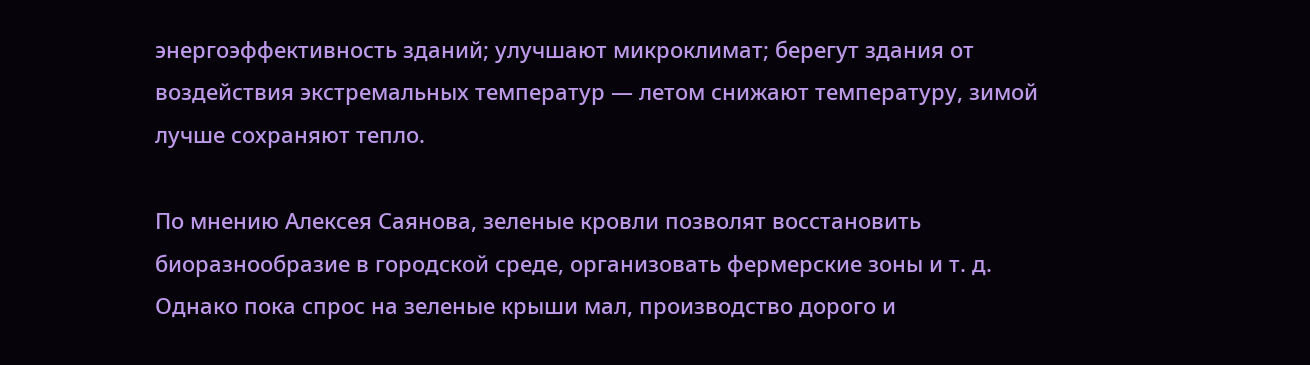энергоэффективность зданий; улучшают микроклимат; берегут здания от воздействия экстремальных температур — летом снижают температуру, зимой лучше сохраняют тепло.

По мнению Алексея Саянова, зеленые кровли позволят восстановить биоразнообразие в городской среде, организовать фермерские зоны и т. д. Однако пока спрос на зеленые крыши мал, производство дорого и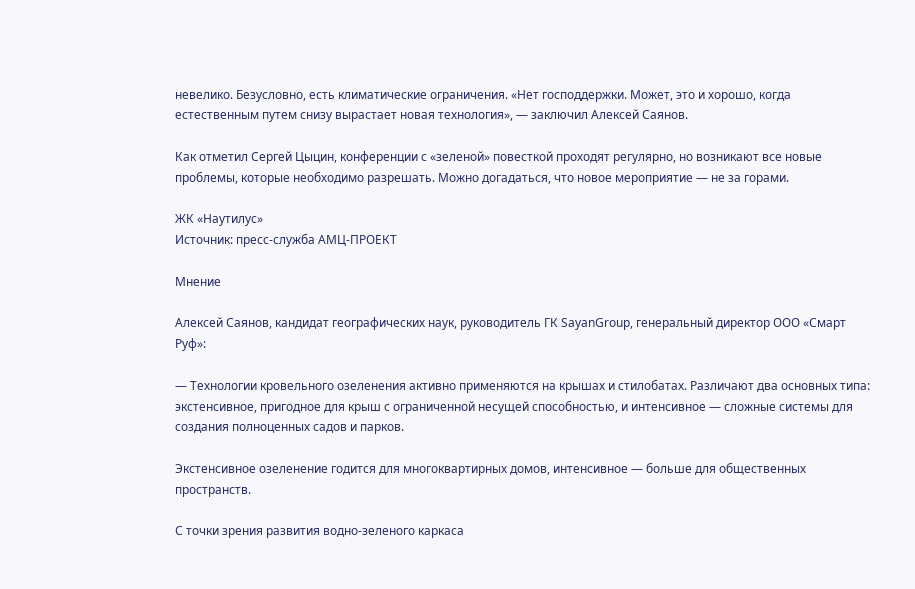невелико. Безусловно, есть климатические ограничения. «Нет господдержки. Может, это и хорошо, когда естественным путем снизу вырастает новая технология», — заключил Алексей Саянов.

Как отметил Сергей Цыцин, конференции с «зеленой» повесткой проходят регулярно, но возникают все новые проблемы, которые необходимо разрешать. Можно догадаться, что новое мероприятие — не за горами.

ЖК «Наутилус»
Источник: пресс-служба АМЦ-ПРОЕКТ

Мнение

Алексей Саянов, кандидат географических наук, руководитель ГК SayanGroup, генеральный директор ООО «Смарт Руф»:

— Технологии кровельного озеленения активно применяются на крышах и стилобатах. Различают два основных типа: экстенсивное, пригодное для крыш с ограниченной несущей способностью, и интенсивное — сложные системы для создания полноценных садов и парков.

Экстенсивное озеленение годится для многоквартирных домов, интенсивное — больше для общественных пространств.

С точки зрения развития водно-зеленого каркаса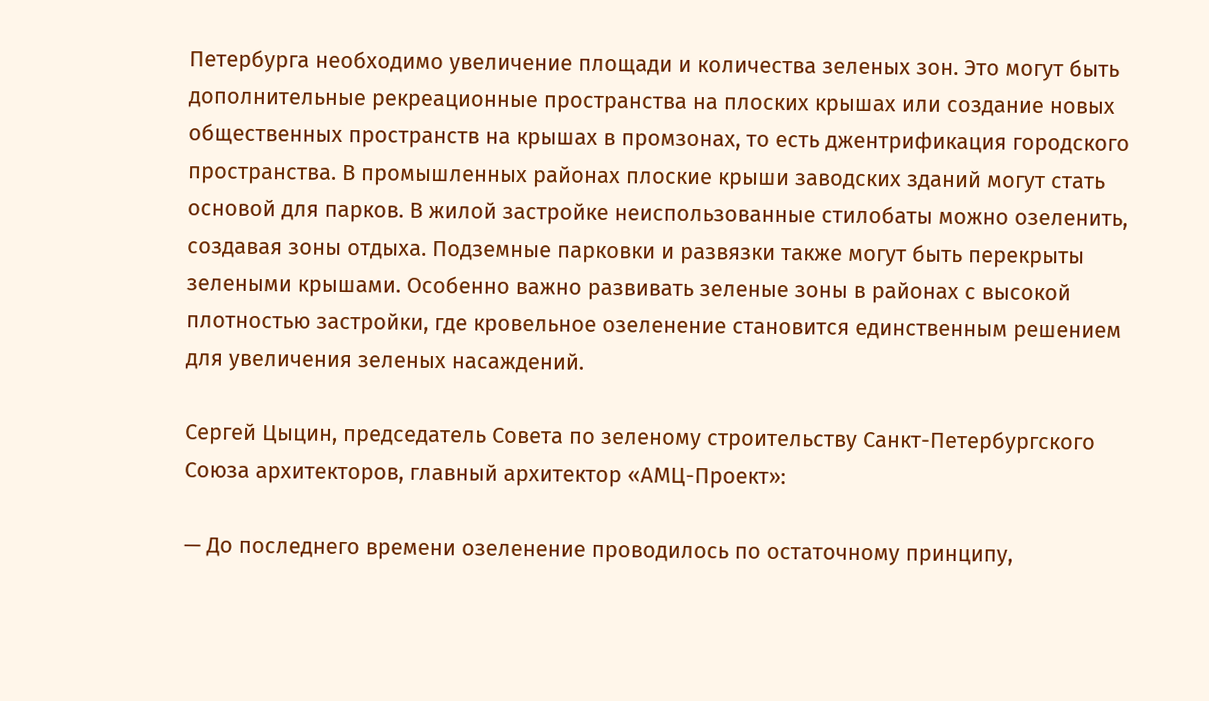Петербурга необходимо увеличение площади и количества зеленых зон. Это могут быть дополнительные рекреационные пространства на плоских крышах или создание новых общественных пространств на крышах в промзонах, то есть джентрификация городского пространства. В промышленных районах плоские крыши заводских зданий могут стать основой для парков. В жилой застройке неиспользованные стилобаты можно озеленить, создавая зоны отдыха. Подземные парковки и развязки также могут быть перекрыты зелеными крышами. Особенно важно развивать зеленые зоны в районах с высокой плотностью застройки, где кровельное озеленение становится единственным решением для увеличения зеленых насаждений.

Сергей Цыцин, председатель Совета по зеленому строительству Санкт-Петербургского Союза архитекторов, главный архитектор «АМЦ-Проект»:

— До последнего времени озеленение проводилось по остаточному принципу,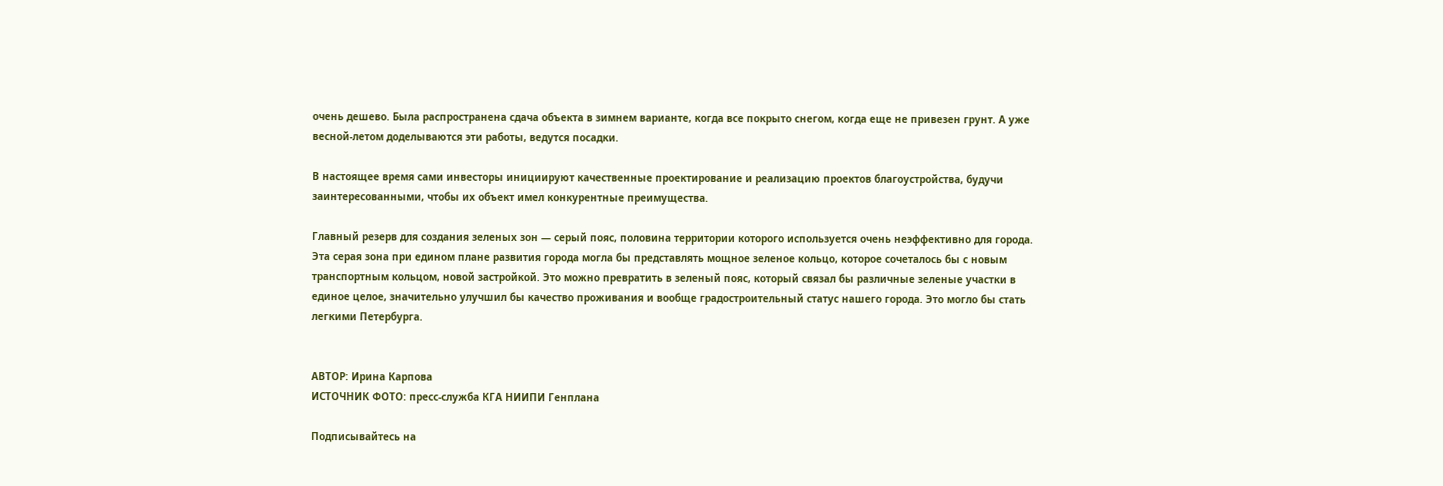очень дешево. Была распространена сдача объекта в зимнем варианте, когда все покрыто снегом, когда еще не привезен грунт. А уже весной-летом доделываются эти работы, ведутся посадки.

В настоящее время сами инвесторы инициируют качественные проектирование и реализацию проектов благоустройства, будучи заинтересованными, чтобы их объект имел конкурентные преимущества.

Главный резерв для создания зеленых зон — серый пояс, половина территории которого используется очень неэффективно для города. Эта серая зона при едином плане развития города могла бы представлять мощное зеленое кольцо, которое сочеталось бы с новым транспортным кольцом, новой застройкой. Это можно превратить в зеленый пояс, который связал бы различные зеленые участки в единое целое, значительно улучшил бы качество проживания и вообще градостроительный статус нашего города. Это могло бы стать легкими Петербурга.


АВТОР: Ирина Карпова
ИСТОЧНИК ФОТО: пресс-служба КГА НИИПИ Генплана

Подписывайтесь на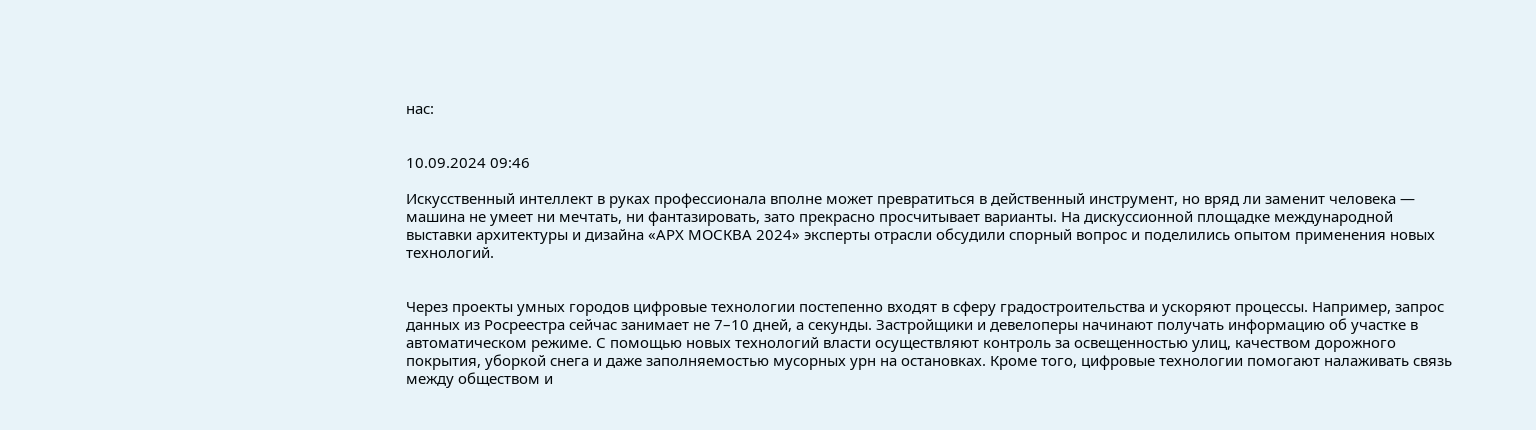нас:


10.09.2024 09:46

Искусственный интеллект в руках профессионала вполне может превратиться в действенный инструмент, но вряд ли заменит человека — машина не умеет ни мечтать, ни фантазировать, зато прекрасно просчитывает варианты. На дискуссионной площадке международной выставки архитектуры и дизайна «АРХ МОСКВА 2024» эксперты отрасли обсудили спорный вопрос и поделились опытом применения новых технологий.


Через проекты умных городов цифровые технологии постепенно входят в сферу градостроительства и ускоряют процессы. Например, запрос данных из Росреестра сейчас занимает не 7–10 дней, а секунды. Застройщики и девелоперы начинают получать информацию об участке в автоматическом режиме. С помощью новых технологий власти осуществляют контроль за освещенностью улиц, качеством дорожного покрытия, уборкой снега и даже заполняемостью мусорных урн на остановках. Кроме того, цифровые технологии помогают налаживать связь между обществом и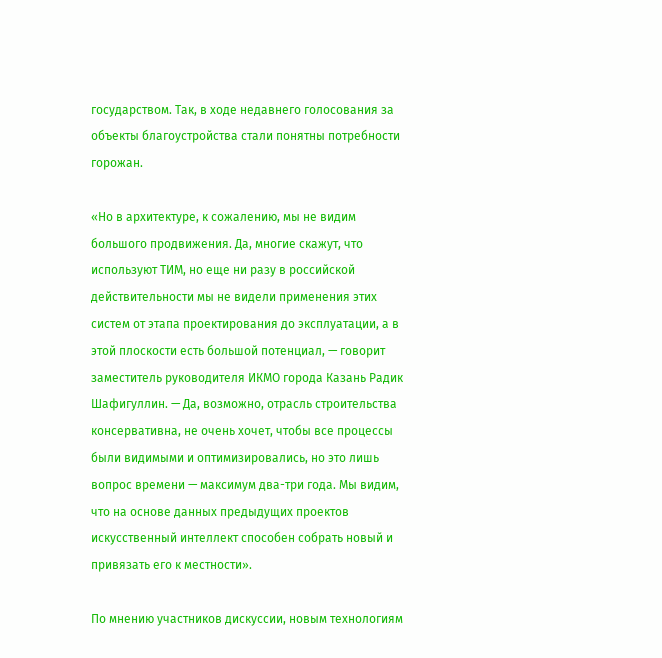государством. Так, в ходе недавнего голосования за объекты благоустройства стали понятны потребности горожан.

«Но в архитектуре, к сожалению, мы не видим большого продвижения. Да, многие скажут, что используют ТИМ, но еще ни разу в российской действительности мы не видели применения этих систем от этапа проектирования до эксплуатации, а в этой плоскости есть большой потенциал, — говорит заместитель руководителя ИКМО города Казань Радик Шафигуллин. — Да, возможно, отрасль строительства консервативна, не очень хочет, чтобы все процессы были видимыми и оптимизировались, но это лишь вопрос времени — максимум два-три года. Мы видим, что на основе данных предыдущих проектов искусственный интеллект способен собрать новый и привязать его к местности».

По мнению участников дискуссии, новым технологиям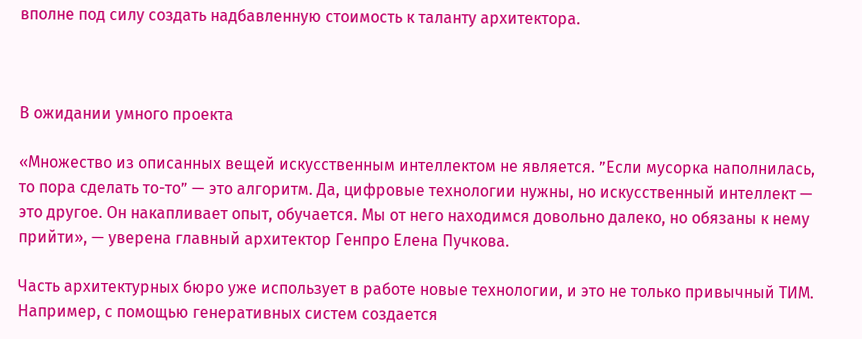вполне под силу создать надбавленную стоимость к таланту архитектора.



В ожидании умного проекта

«Множество из описанных вещей искусственным интеллектом не является. ”Если мусорка наполнилась, то пора сделать то-то” — это алгоритм. Да, цифровые технологии нужны, но искусственный интеллект — это другое. Он накапливает опыт, обучается. Мы от него находимся довольно далеко, но обязаны к нему прийти», — уверена главный архитектор Генпро Елена Пучкова.

Часть архитектурных бюро уже использует в работе новые технологии, и это не только привычный ТИМ. Например, с помощью генеративных систем создается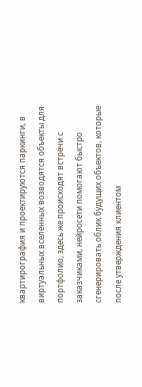квартирография и проектируются паркинги, в виртуальных вселенных возводятся объекты для портфолио, здесь же происходят встречи с заказчиками, нейросети помогают быстро сгенерировать облик будущих объектов, которые после утверждения клиентом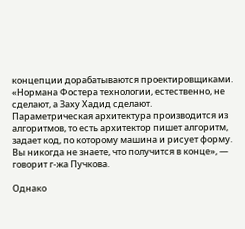концепции дорабатываются проектировщиками. «Нормана Фостера технологии, естественно, не сделают, а Заху Хадид сделают. Параметрическая архитектура производится из алгоритмов, то есть архитектор пишет алгоритм, задает код, по которому машина и рисует форму. Вы никогда не знаете, что получится в конце», — говорит г-жа Пучкова.

Однако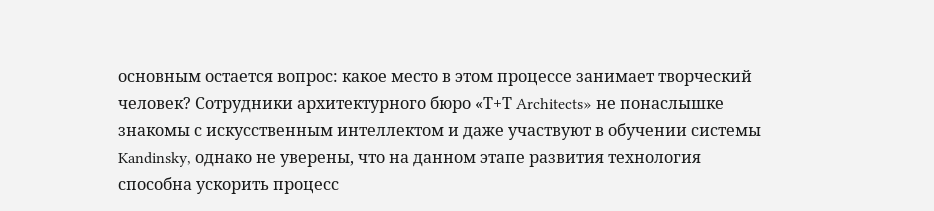основным остается вопрос: какое место в этом процессе занимает творческий человек? Сотрудники архитектурного бюро «Т+Т Architects» не понаслышке знакомы с искусственным интеллектом и даже участвуют в обучении системы Kandinsky, однако не уверены, что на данном этапе развития технология способна ускорить процесс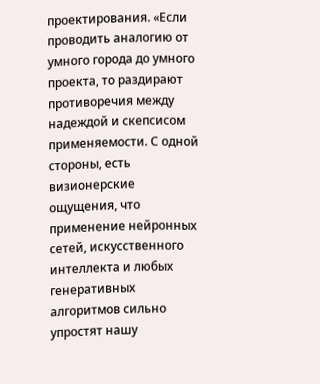проектирования. «Если проводить аналогию от умного города до умного проекта, то раздирают противоречия между надеждой и скепсисом применяемости. С одной стороны, есть визионерские ощущения, что применение нейронных сетей, искусственного интеллекта и любых генеративных алгоритмов сильно упростят нашу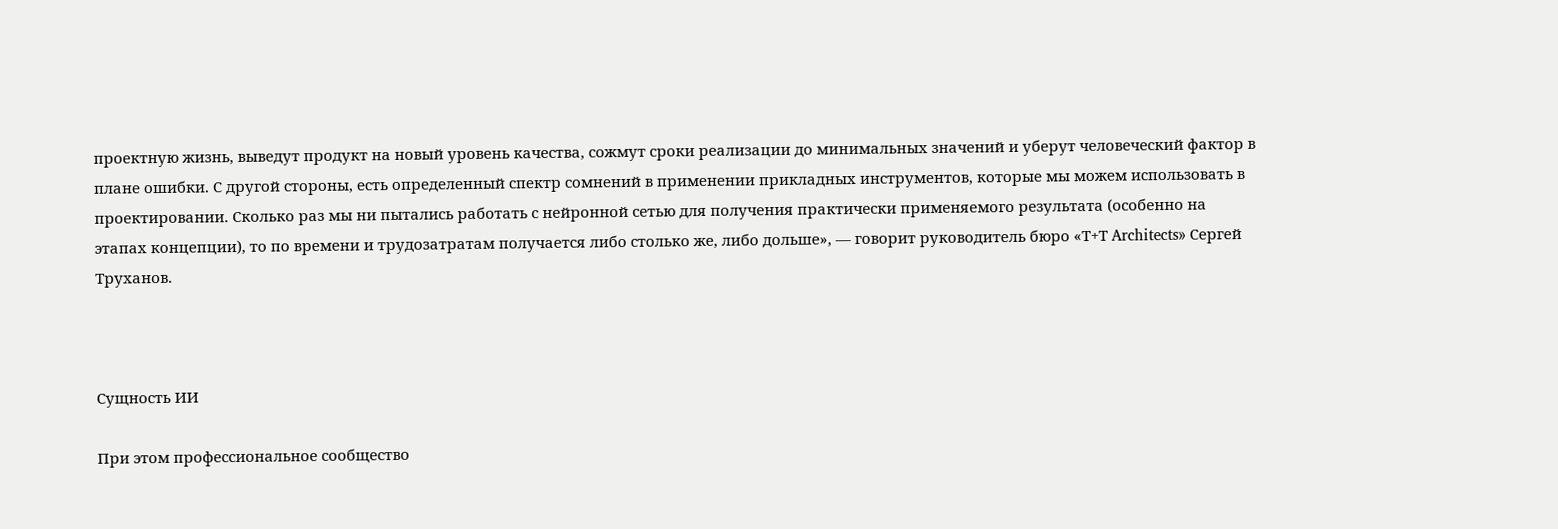проектную жизнь, выведут продукт на новый уровень качества, сожмут сроки реализации до минимальных значений и уберут человеческий фактор в плане ошибки. С другой стороны, есть определенный спектр сомнений в применении прикладных инструментов, которые мы можем использовать в проектировании. Сколько раз мы ни пытались работать с нейронной сетью для получения практически применяемого результата (особенно на этапах концепции), то по времени и трудозатратам получается либо столько же, либо дольше», — говорит руководитель бюро «Т+Т Architects» Сергей Труханов.



Сущность ИИ

При этом профессиональное сообщество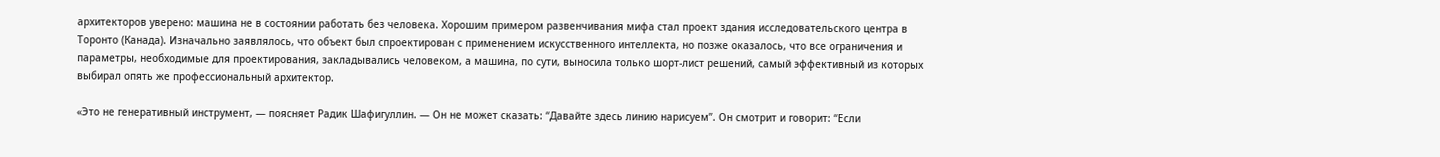архитекторов уверено: машина не в состоянии работать без человека. Хорошим примером развенчивания мифа стал проект здания исследовательского центра в Торонто (Канада). Изначально заявлялось, что объект был спроектирован с применением искусственного интеллекта, но позже оказалось, что все ограничения и параметры, необходимые для проектирования, закладывались человеком, а машина, по сути, выносила только шорт-лист решений, самый эффективный из которых выбирал опять же профессиональный архитектор.

«Это не генеративный инструмент, — поясняет Радик Шафигуллин. — Он не может сказать: “Давайте здесь линию нарисуем”. Он смотрит и говорит: “Если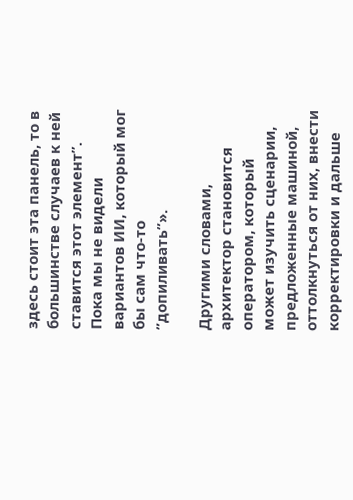здесь стоит эта панель, то в большинстве случаев к ней ставится этот элемент”. Пока мы не видели вариантов ИИ, который мог бы сам что-то ”допиливать”».

Другими словами, архитектор становится оператором, который может изучить сценарии, предложенные машиной, оттолкнуться от них, внести корректировки и дальше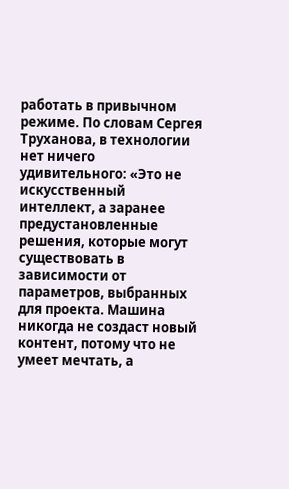работать в привычном режиме. По словам Сергея Труханова, в технологии нет ничего удивительного: «Это не искусственный интеллект, а заранее предустановленные решения, которые могут существовать в зависимости от параметров, выбранных для проекта. Машина никогда не создаст новый контент, потому что не умеет мечтать, а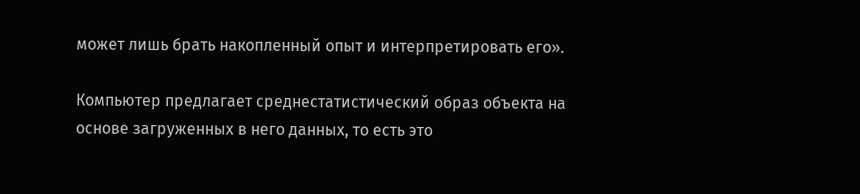может лишь брать накопленный опыт и интерпретировать его».

Компьютер предлагает среднестатистический образ объекта на основе загруженных в него данных, то есть это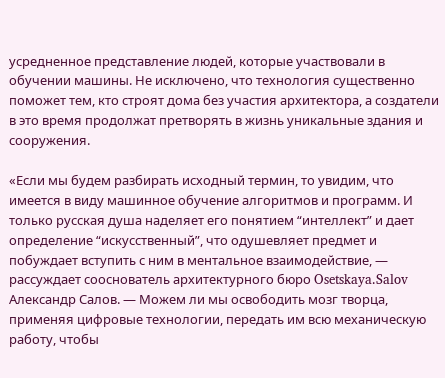усредненное представление людей, которые участвовали в обучении машины. Не исключено, что технология существенно поможет тем, кто строят дома без участия архитектора, а создатели в это время продолжат претворять в жизнь уникальные здания и сооружения.

«Если мы будем разбирать исходный термин, то увидим, что имеется в виду машинное обучение алгоритмов и программ. И только русская душа наделяет его понятием “интеллект” и дает определение “искусственный”, что одушевляет предмет и побуждает вступить с ним в ментальное взаимодействие, — рассуждает сооснователь архитектурного бюро Osetskaya.Salov Александр Салов. — Можем ли мы освободить мозг творца, применяя цифровые технологии, передать им всю механическую работу, чтобы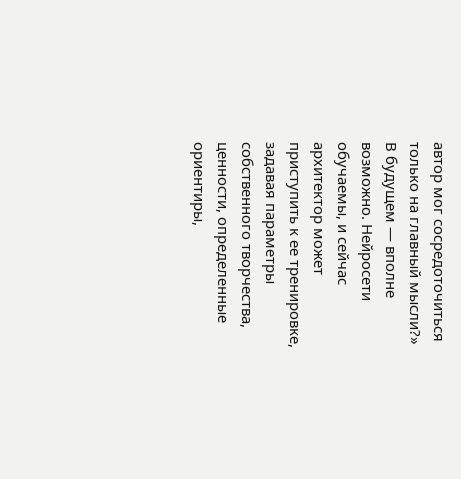автор мог сосредоточиться только на главный мысли?» В будущем — вполне возможно. Нейросети обучаемы, и сейчас архитектор может приступить к ее тренировке, задавая параметры собственного творчества, ценности, определенные ориентиры,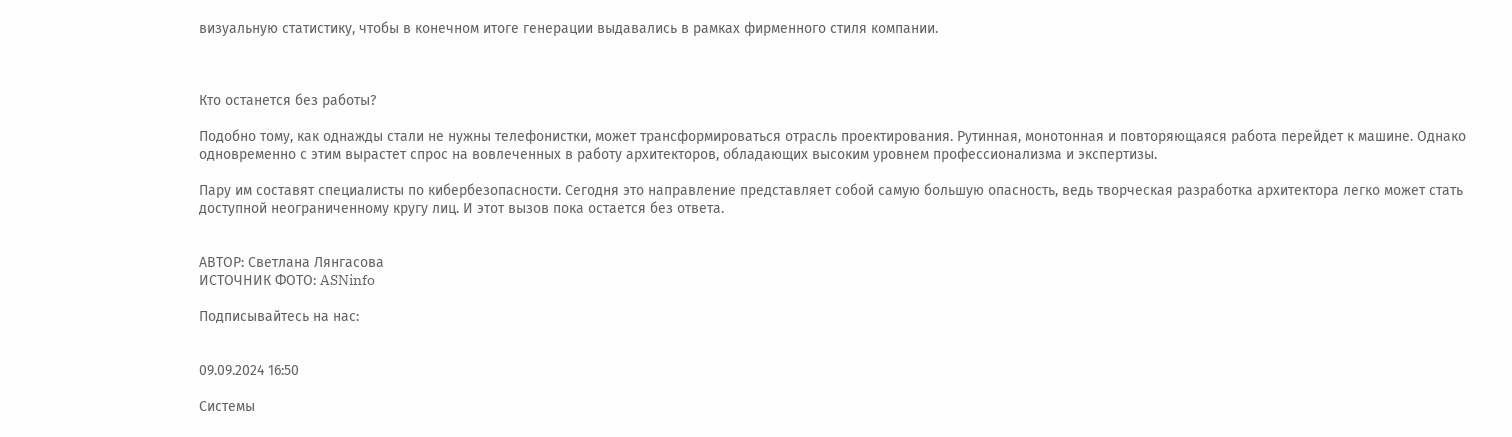визуальную статистику, чтобы в конечном итоге генерации выдавались в рамках фирменного стиля компании.



Кто останется без работы?

Подобно тому, как однажды стали не нужны телефонистки, может трансформироваться отрасль проектирования. Рутинная, монотонная и повторяющаяся работа перейдет к машине. Однако одновременно с этим вырастет спрос на вовлеченных в работу архитекторов, обладающих высоким уровнем профессионализма и экспертизы.

Пару им составят специалисты по кибербезопасности. Сегодня это направление представляет собой самую большую опасность, ведь творческая разработка архитектора легко может стать доступной неограниченному кругу лиц. И этот вызов пока остается без ответа.


АВТОР: Светлана Лянгасова
ИСТОЧНИК ФОТО: ASNinfo

Подписывайтесь на нас:


09.09.2024 16:50

Системы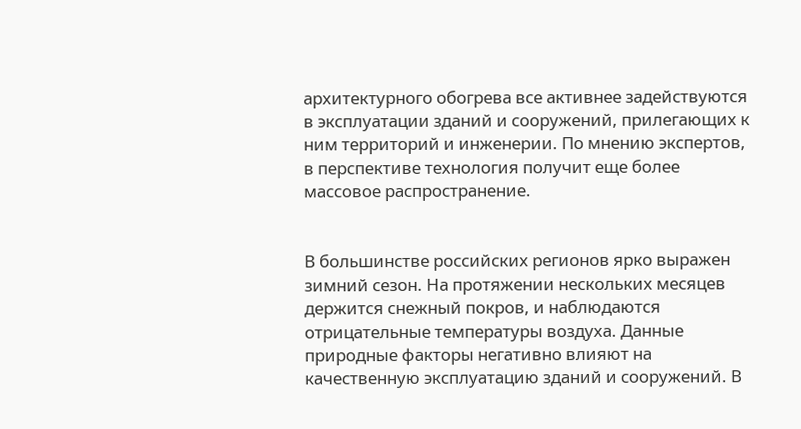архитектурного обогрева все активнее задействуются в эксплуатации зданий и сооружений, прилегающих к ним территорий и инженерии. По мнению экспертов, в перспективе технология получит еще более массовое распространение.


В большинстве российских регионов ярко выражен зимний сезон. На протяжении нескольких месяцев держится снежный покров, и наблюдаются отрицательные температуры воздуха. Данные природные факторы негативно влияют на качественную эксплуатацию зданий и сооружений. В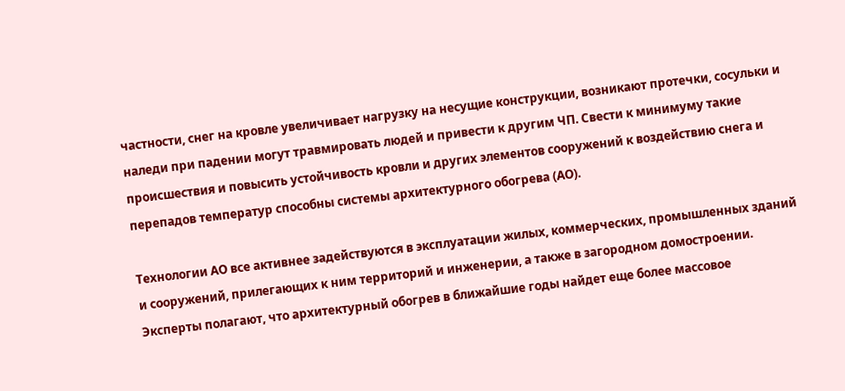частности, снег на кровле увеличивает нагрузку на несущие конструкции, возникают протечки, сосульки и наледи при падении могут травмировать людей и привести к другим ЧП. Свести к минимуму такие происшествия и повысить устойчивость кровли и других элементов сооружений к воздействию снега и перепадов температур способны системы архитектурного обогрева (АО).

Технологии АО все активнее задействуются в эксплуатации жилых, коммерческих, промышленных зданий и сооружений, прилегающих к ним территорий и инженерии, а также в загородном домостроении. Эксперты полагают, что архитектурный обогрев в ближайшие годы найдет еще более массовое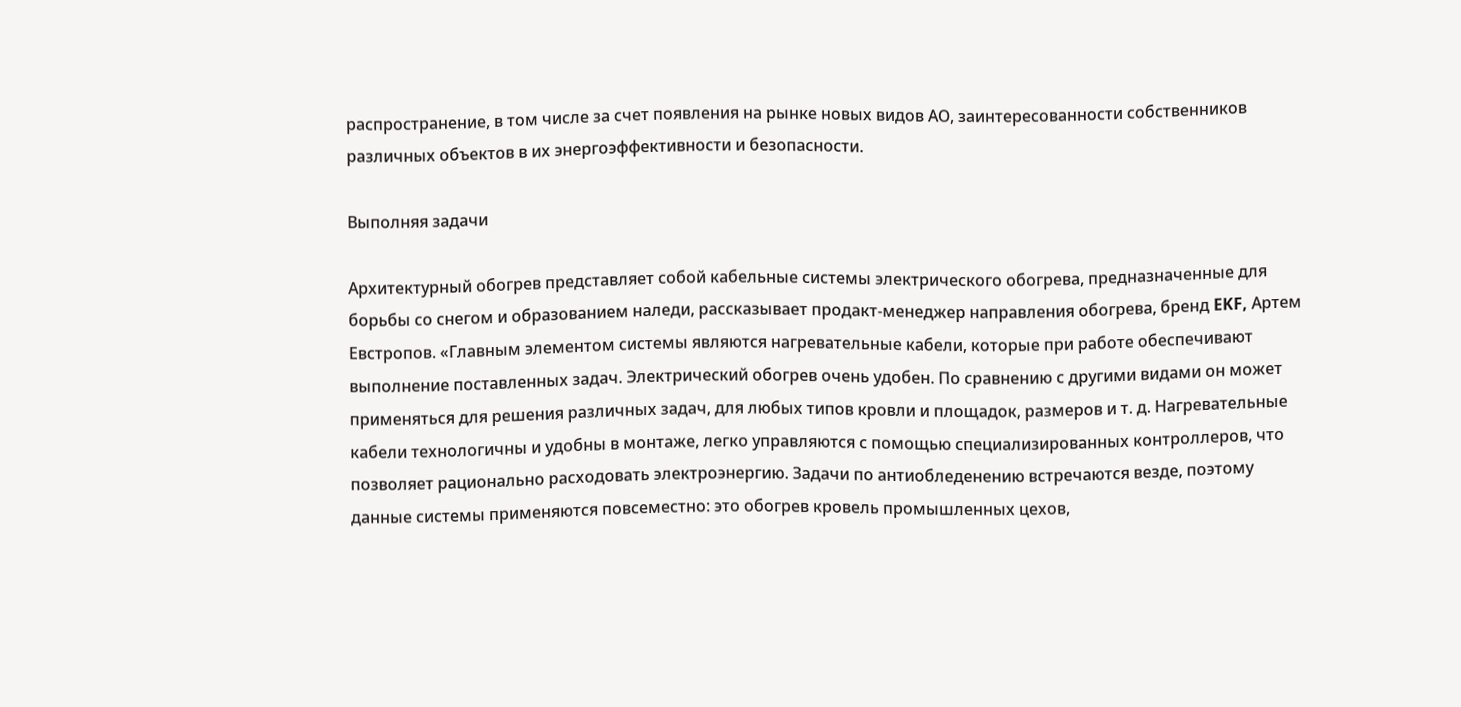распространение, в том числе за счет появления на рынке новых видов АО, заинтересованности собственников различных объектов в их энергоэффективности и безопасности.

Выполняя задачи

Архитектурный обогрев представляет собой кабельные системы электрического обогрева, предназначенные для борьбы со снегом и образованием наледи, рассказывает продакт-менеджер направления обогрева, бренд EKF, Артем Евстропов. «Главным элементом системы являются нагревательные кабели, которые при работе обеспечивают выполнение поставленных задач. Электрический обогрев очень удобен. По сравнению с другими видами он может применяться для решения различных задач, для любых типов кровли и площадок, размеров и т. д. Нагревательные кабели технологичны и удобны в монтаже, легко управляются с помощью специализированных контроллеров, что позволяет рационально расходовать электроэнергию. Задачи по антиобледенению встречаются везде, поэтому данные системы применяются повсеместно: это обогрев кровель промышленных цехов,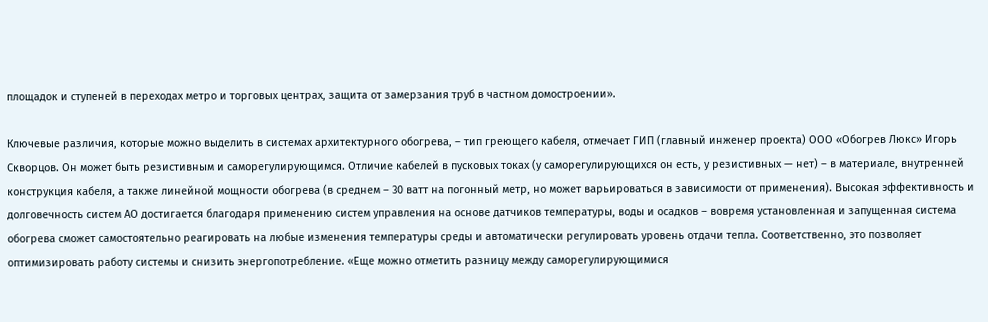площадок и ступеней в переходах метро и торговых центрах, защита от замерзания труб в частном домостроении».

Ключевые различия, которые можно выделить в системах архитектурного обогрева, – тип греющего кабеля, отмечает ГИП (главный инженер проекта) ООО «Обогрев Люкс» Игорь Скворцов. Он может быть резистивным и саморегулирующимся. Отличие кабелей в пусковых токах (у саморегулирующихся он есть, у резистивных — нет) – в материале, внутренней конструкция кабеля, а также линейной мощности обогрева (в среднем – 30 ватт на погонный метр, но может варьироваться в зависимости от применения). Высокая эффективность и долговечность систем АО достигается благодаря применению систем управления на основе датчиков температуры, воды и осадков – вовремя установленная и запущенная система обогрева сможет самостоятельно реагировать на любые изменения температуры среды и автоматически регулировать уровень отдачи тепла. Соответственно, это позволяет оптимизировать работу системы и снизить энергопотребление. «Еще можно отметить разницу между саморегулирующимися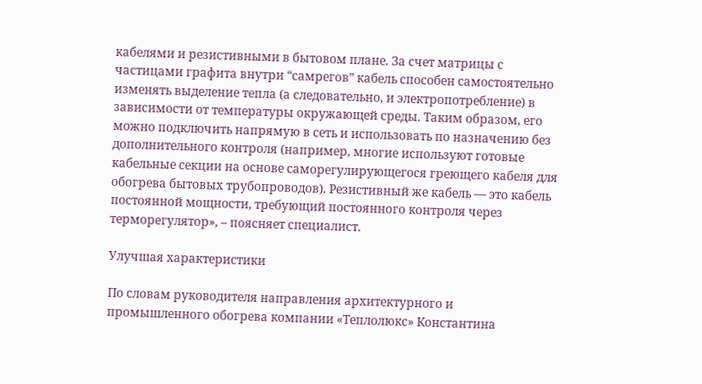кабелями и резистивными в бытовом плане. За счет матрицы с частицами графита внутри “самрегов” кабель способен самостоятельно изменять выделение тепла (а следовательно, и электропотребление) в зависимости от температуры окружающей среды. Таким образом, его можно подключить напрямую в сеть и использовать по назначению без дополнительного контроля (например, многие используют готовые кабельные секции на основе саморегулирующегося греющего кабеля для обогрева бытовых трубопроводов). Резистивный же кабель — это кабель постоянной мощности, требующий постоянного контроля через терморегулятор», – поясняет специалист.

Улучшая характеристики

По словам руководителя направления архитектурного и промышленного обогрева компании «Теплолюкс» Константина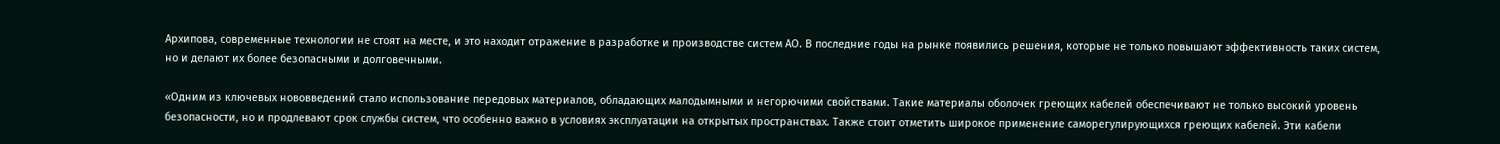Архипова, современные технологии не стоят на месте, и это находит отражение в разработке и производстве систем АО. В последние годы на рынке появились решения, которые не только повышают эффективность таких систем, но и делают их более безопасными и долговечными.

«Одним из ключевых нововведений стало использование передовых материалов, обладающих малодымными и негорючими свойствами. Такие материалы оболочек греющих кабелей обеспечивают не только высокий уровень безопасности, но и продлевают срок службы систем, что особенно важно в условиях эксплуатации на открытых пространствах. Также стоит отметить широкое применение саморегулирующихся греющих кабелей. Эти кабели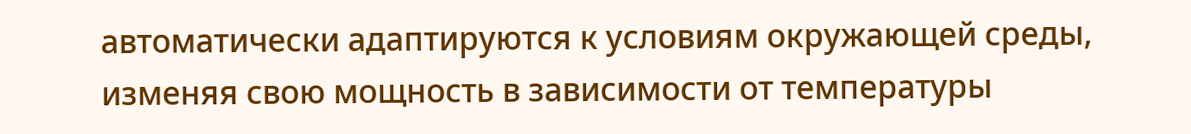автоматически адаптируются к условиям окружающей среды, изменяя свою мощность в зависимости от температуры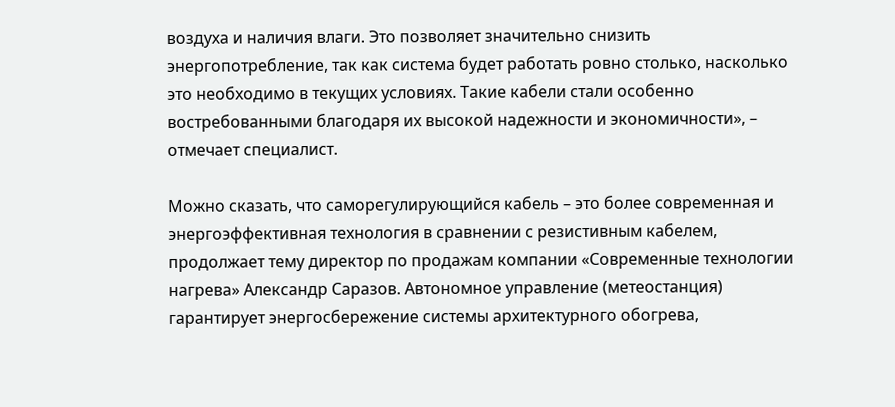воздуха и наличия влаги. Это позволяет значительно снизить энергопотребление, так как система будет работать ровно столько, насколько это необходимо в текущих условиях. Такие кабели стали особенно востребованными благодаря их высокой надежности и экономичности», – отмечает специалист.

Можно сказать, что саморегулирующийся кабель – это более современная и энергоэффективная технология в сравнении с резистивным кабелем, продолжает тему директор по продажам компании «Современные технологии нагрева» Александр Саразов. Автономное управление (метеостанция) гарантирует энергосбережение системы архитектурного обогрева,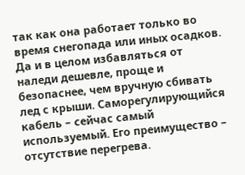так как она работает только во время снегопада или иных осадков. Да и в целом избавляться от наледи дешевле, проще и безопаснее, чем вручную сбивать лед с крыши. Саморегулирующийся кабель – сейчас самый используемый. Его преимущество – отсутствие перегрева.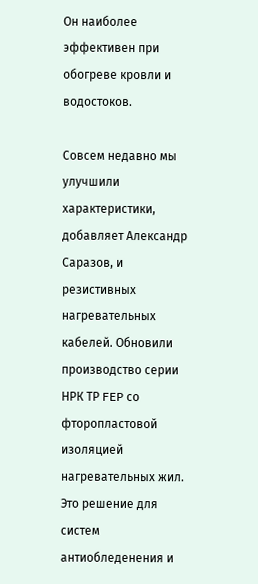Он наиболее эффективен при обогреве кровли и водостоков.

Совсем недавно мы улучшили характеристики, добавляет Александр Саразов, и резистивных нагревательных кабелей. Обновили производство серии НРК ТР FEP со фторопластовой изоляцией нагревательных жил. Это решение для систем антиобледенения и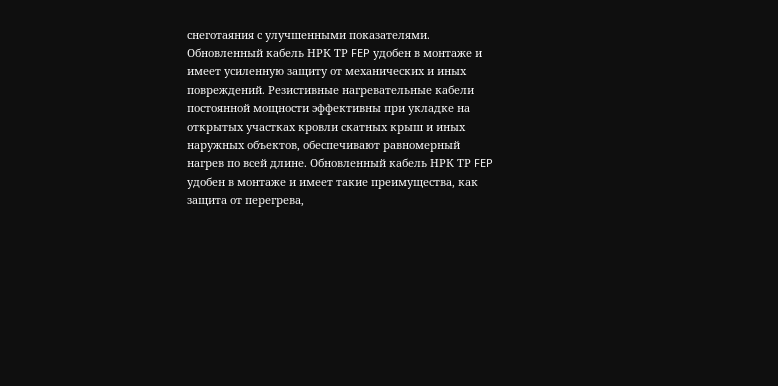снеготаяния с улучшенными показателями. Обновленный кабель НРК ТР FEP удобен в монтаже и имеет усиленную защиту от механических и иных повреждений. Резистивные нагревательные кабели постоянной мощности эффективны при укладке на открытых участках кровли скатных крыш и иных наружных объектов, обеспечивают равномерный нагрев по всей длине. Обновленный кабель НРК ТР FEP удобен в монтаже и имеет такие преимущества, как защита от перегрева,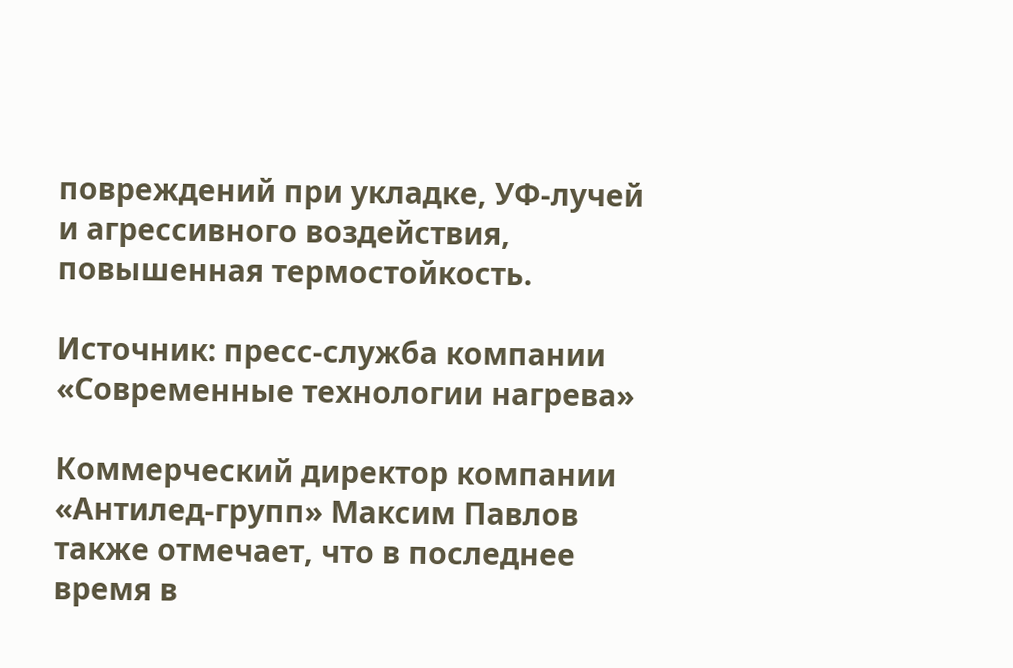повреждений при укладке, УФ-лучей и агрессивного воздействия, повышенная термостойкость.

Источник: пресс-служба компании «Современные технологии нагрева»

Коммерческий директор компании «Антилед-групп» Максим Павлов также отмечает, что в последнее время в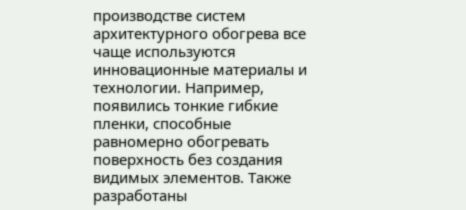производстве систем архитектурного обогрева все чаще используются инновационные материалы и технологии. Например, появились тонкие гибкие пленки, способные равномерно обогревать поверхность без создания видимых элементов. Также разработаны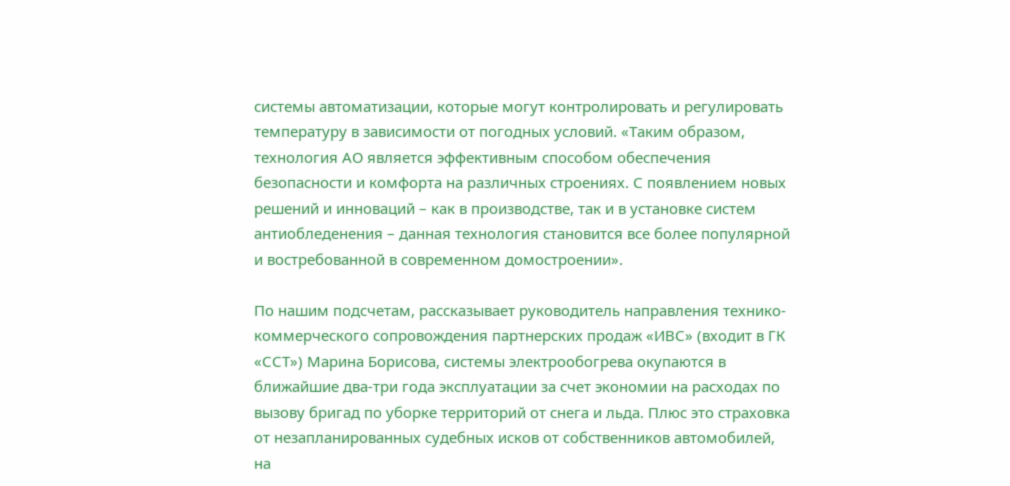системы автоматизации, которые могут контролировать и регулировать температуру в зависимости от погодных условий. «Таким образом, технология АО является эффективным способом обеспечения безопасности и комфорта на различных строениях. С появлением новых решений и инноваций – как в производстве, так и в установке систем антиобледенения – данная технология становится все более популярной и востребованной в современном домостроении».

По нашим подсчетам, рассказывает руководитель направления технико-коммерческого сопровождения партнерских продаж «ИВС» (входит в ГК «ССТ») Марина Борисова, системы электрообогрева окупаются в ближайшие два-три года эксплуатации за счет экономии на расходах по вызову бригад по уборке территорий от снега и льда. Плюс это страховка от незапланированных судебных исков от собственников автомобилей, на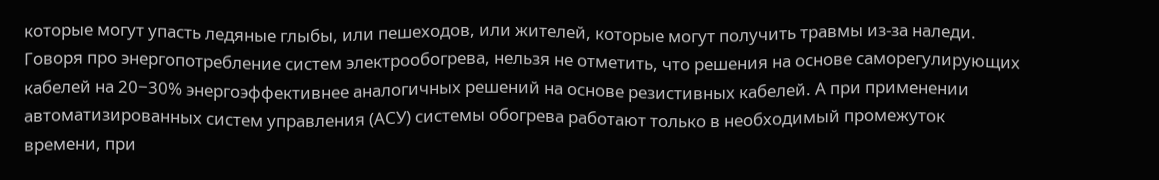которые могут упасть ледяные глыбы, или пешеходов, или жителей, которые могут получить травмы из-за наледи. Говоря про энергопотребление систем электрообогрева, нельзя не отметить, что решения на основе саморегулирующих кабелей на 20−30% энергоэффективнее аналогичных решений на основе резистивных кабелей. А при применении автоматизированных систем управления (АСУ) системы обогрева работают только в необходимый промежуток времени, при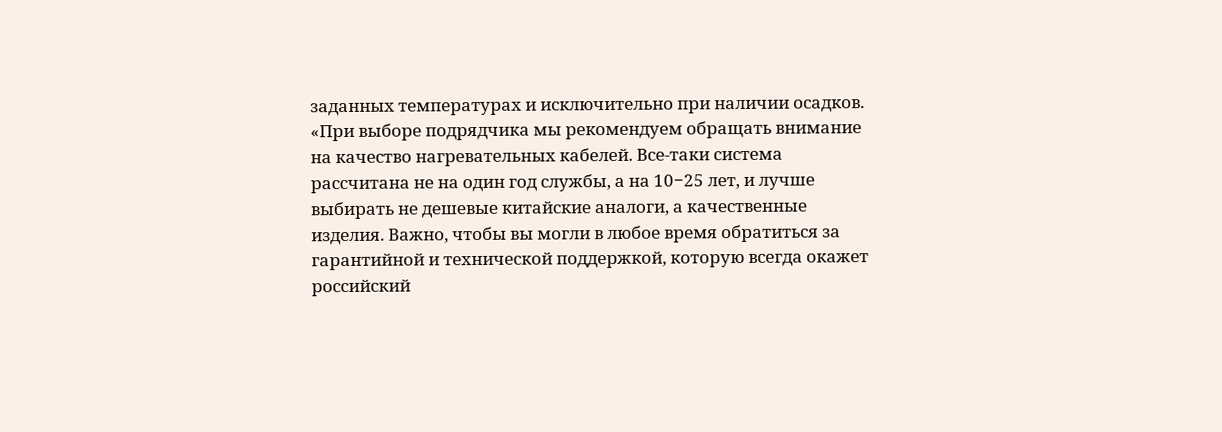заданных температурах и исключительно при наличии осадков. «При выборе подрядчика мы рекомендуем обращать внимание на качество нагревательных кабелей. Все-таки система рассчитана не на один год службы, а на 10−25 лет, и лучше выбирать не дешевые китайские аналоги, а качественные изделия. Важно, чтобы вы могли в любое время обратиться за гарантийной и технической поддержкой, которую всегда окажет российский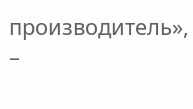производитель», –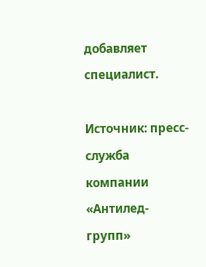добавляет специалист.

Источник: пресс-служба компании «Антилед-групп»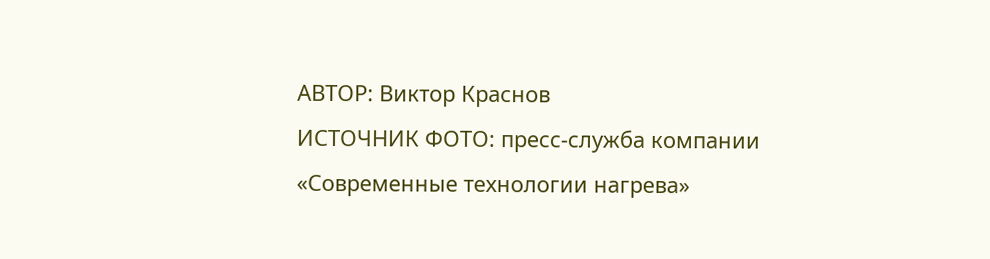АВТОР: Виктор Краснов
ИСТОЧНИК ФОТО: пресс-служба компании «Современные технологии нагрева»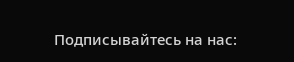Подписывайтесь на нас: